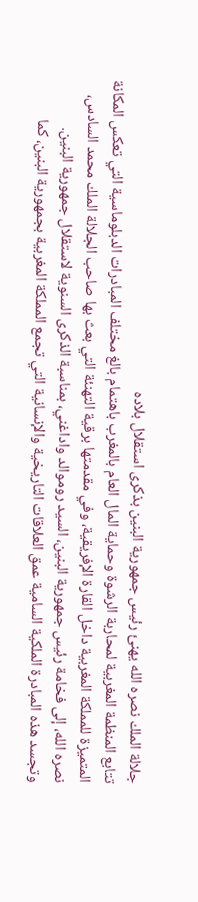جلالة الملك نصره الله يهنئ رئيس جمهورية البنين بذكرى استقلال بلاده
تتابع المنظمة المغربية لمحاربة الرشوة وحماية المال العام بالمغرب باهتمام بالغ مختلف المبادرات الدبلوماسية التي تعكس المكانة المتميزة للمملكة المغربية داخل القارة الإفريقية، وفي مقدمتها برقية التهنئة التي بعث بها صاحب الجلالة الملك محمد السادس، نصره الله، إلى فخامة رئيس جمهورية البنين، السيد روموالد واداغني، بمناسبة الذكرى السنوية لاستقلال جمهورية البنين.
وتجسد هذه المبادرة الملكية السامية عمق العلاقات التاريخية والإنسانية التي تجمع المملكة المغربية بجمهورية البنين، كما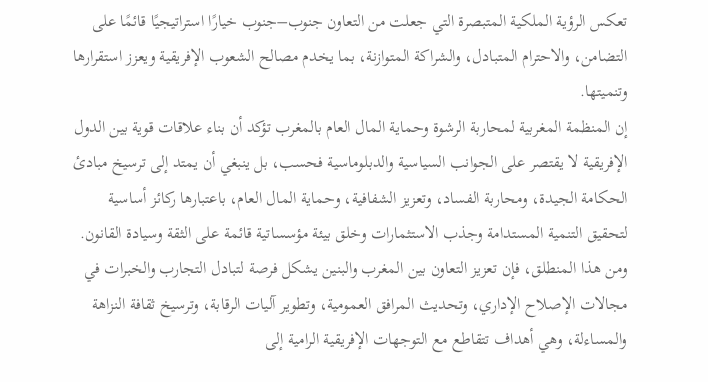تعكس الرؤية الملكية المتبصرة التي جعلت من التعاون جنوب–جنوب خيارًا استراتيجيًا قائمًا على التضامن، والاحترام المتبادل، والشراكة المتوازنة، بما يخدم مصالح الشعوب الإفريقية ويعزز استقرارها وتنميتها.
إن المنظمة المغربية لمحاربة الرشوة وحماية المال العام بالمغرب تؤكد أن بناء علاقات قوية بين الدول الإفريقية لا يقتصر على الجوانب السياسية والدبلوماسية فحسب، بل ينبغي أن يمتد إلى ترسيخ مبادئ الحكامة الجيدة، ومحاربة الفساد، وتعزيز الشفافية، وحماية المال العام، باعتبارها ركائز أساسية لتحقيق التنمية المستدامة وجذب الاستثمارات وخلق بيئة مؤسساتية قائمة على الثقة وسيادة القانون.
ومن هذا المنطلق، فإن تعزيز التعاون بين المغرب والبنين يشكل فرصة لتبادل التجارب والخبرات في مجالات الإصلاح الإداري، وتحديث المرافق العمومية، وتطوير آليات الرقابة، وترسيخ ثقافة النزاهة والمساءلة، وهي أهداف تتقاطع مع التوجهات الإفريقية الرامية إلى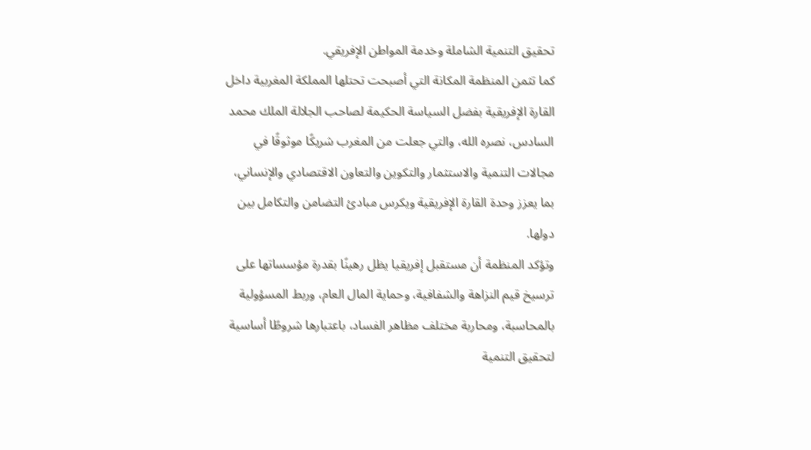تحقيق التنمية الشاملة وخدمة المواطن الإفريقي.
كما تثمن المنظمة المكانة التي أصبحت تحتلها المملكة المغربية داخل القارة الإفريقية بفضل السياسة الحكيمة لصاحب الجلالة الملك محمد السادس، نصره الله، والتي جعلت من المغرب شريكًا موثوقًا في مجالات التنمية والاستثمار والتكوين والتعاون الاقتصادي والإنساني، بما يعزز وحدة القارة الإفريقية ويكرس مبادئ التضامن والتكامل بين دولها.
وتؤكد المنظمة أن مستقبل إفريقيا يظل رهينًا بقدرة مؤسساتها على ترسيخ قيم النزاهة والشفافية، وحماية المال العام، وربط المسؤولية بالمحاسبة، ومحاربة مختلف مظاهر الفساد، باعتبارها شروطًا أساسية لتحقيق التنمية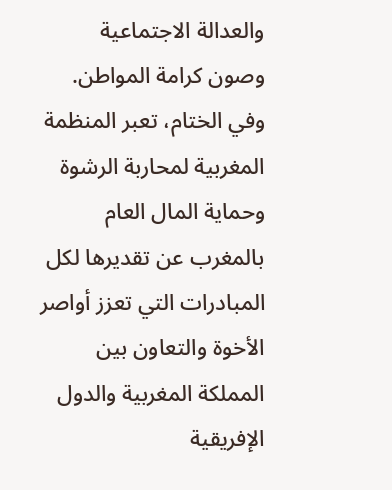والعدالة الاجتماعية وصون كرامة المواطن.
وفي الختام، تعبر المنظمة المغربية لمحاربة الرشوة وحماية المال العام بالمغرب عن تقديرها لكل المبادرات التي تعزز أواصر الأخوة والتعاون بين المملكة المغربية والدول الإفريقية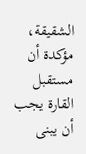الشقيقة، مؤكدة أن مستقبل القارة يجب أن يبنى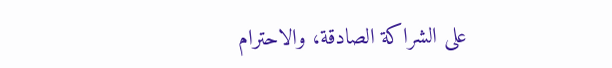على الشراكة الصادقة، والاحترام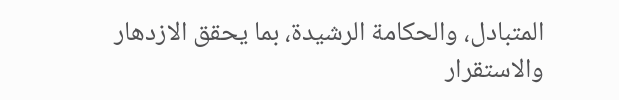المتبادل، والحكامة الرشيدة، بما يحقق الازدهار والاستقرار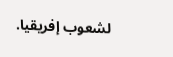لشعوب إفريقيا.